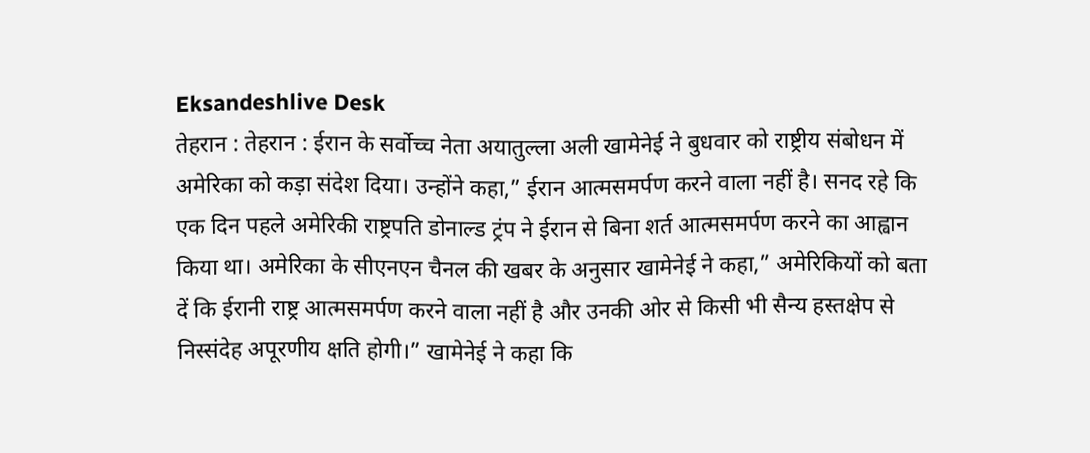Eksandeshlive Desk
तेहरान : तेहरान : ईरान के सर्वोच्च नेता अयातुल्ला अली खामेनेई ने बुधवार को राष्ट्रीय संबोधन में अमेरिका को कड़ा संदेश दिया। उन्होंने कहा,” ईरान आत्मसमर्पण करने वाला नहीं है। सनद रहे कि एक दिन पहले अमेरिकी राष्ट्रपति डोनाल्ड ट्रंप ने ईरान से बिना शर्त आत्मसमर्पण करने का आह्वान किया था। अमेरिका के सीएनएन चैनल की खबर के अनुसार खामेनेई ने कहा,” अमेरिकियों को बता दें कि ईरानी राष्ट्र आत्मसमर्पण करने वाला नहीं है और उनकी ओर से किसी भी सैन्य हस्तक्षेप से निस्संदेह अपूरणीय क्षति होगी।” खामेनेई ने कहा कि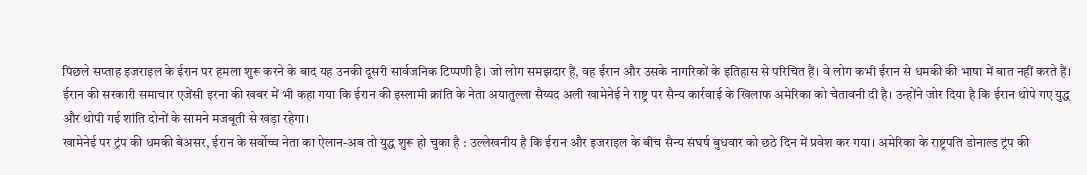पिछले सप्ताह इजराइल के ईरान पर हमला शुरू करने के बाद यह उनकी दूसरी सार्वजनिक टिप्पणी है। जो लोग समझदार हैं, वह ईरान और उसके नागरिकों के इतिहास से परिचित हैं। वे लोग कभी ईरान से धमकी की भाषा में बात नहीं करते हैं। ईरान की सरकारी समाचार एजेंसी इरना की खबर में भी कहा गया कि ईरान की इस्लामी क्रांति के नेता अयातुल्ला सैय्यद अली खामेनेई ने राष्ट्र पर सैन्य कार्रवाई के खिलाफ अमेरिका को चेतावनी दी है। उन्होंने जोर दिया है कि ईरान थोपे गए युद्ध और थोपी गई शांति दोनों के सामने मजबूती से खड़ा रहेगा।
खामेनेई पर ट्रंप की धमकी बेअसर, ईरान के सर्वोच्च नेता का ऐलान-अब तो युद्ध शुरू हो चुका है : उल्लेखनीय है कि ईरान और इजराइल के बीच सैन्य संघर्ष बुधवार को छठे दिन में प्रवेश कर गया। अमेरिका के राष्ट्रपति डोनाल्ड ट्रंप की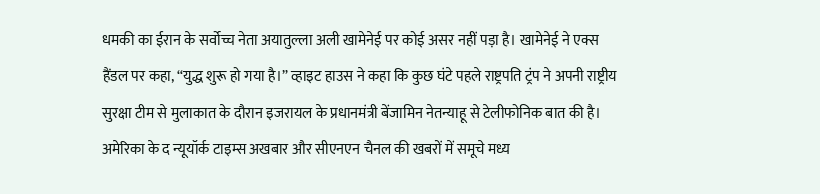धमकी का ईरान के सर्वोच्च नेता अयातुल्ला अली खामेनेई पर कोई असर नहीं पड़ा है। खामेनेई ने एक्स हैंडल पर कहा, “युद्ध शुरू हो गया है।” व्हाइट हाउस ने कहा कि कुछ घंटे पहले राष्ट्रपति ट्रंप ने अपनी राष्ट्रीय सुरक्षा टीम से मुलाकात के दौरान इजरायल के प्रधानमंत्री बेंजामिन नेतन्याहू से टेलीफोनिक बात की है। अमेरिका के द न्यूयॉर्क टाइम्स अखबार और सीएनएन चैनल की खबरों में समूचे मध्य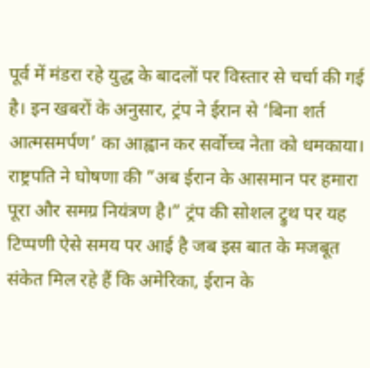पूर्व में मंडरा रहे युद्ध के बादलों पर विस्तार से चर्चा की गई है। इन खबरों के अनुसार, ट्रंप ने ईरान से ‘बिना शर्त आत्मसमर्पण’ का आह्वान कर सर्वोच्च नेता को धमकाया। राष्ट्रपति ने घोषणा की ”अब ईरान के आसमान पर हमारा पूरा और समग्र नियंत्रण है।” ट्रंप की सोशल ट्रुथ पर यह टिप्पणी ऐसे समय पर आई है जब इस बात के मजबूत संकेत मिल रहे हैं कि अमेरिका, ईरान के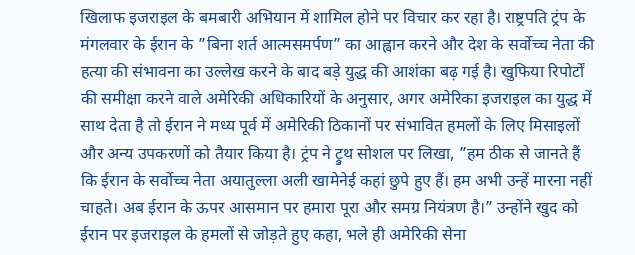खिलाफ इजराइल के बमबारी अभियान में शामिल होने पर विचार कर रहा है। राष्ट्रपति ट्रंप के मंगलवार के ईरान के ”बिना शर्त आत्मसमर्पण” का आह्वान करने और देश के सर्वोच्च नेता की हत्या की संभावना का उल्लेख करने के बाद बड़े युद्ध की आशंका बढ़ गई है। खुफिया रिपोर्टों की समीक्षा करने वाले अमेरिकी अधिकारियों के अनुसार, अगर अमेरिका इजराइल का युद्ध में साथ देता है तो ईरान ने मध्य पूर्व में अमेरिकी ठिकानों पर संभावित हमलों के लिए मिसाइलों और अन्य उपकरणों को तैयार किया है। ट्रंप ने ट्रुथ सोशल पर लिखा, ”हम ठीक से जानते हैं कि ईरान के सर्वोच्च नेता अयातुल्ला अली खामेनेई कहां छुपे हुए हैं। हम अभी उन्हें मारना नहीं चाहते। अब ईरान के ऊपर आसमान पर हमारा पूरा और समग्र नियंत्रण है।” उन्होंने खुद को ईरान पर इजराइल के हमलों से जोड़ते हुए कहा, भले ही अमेरिकी सेना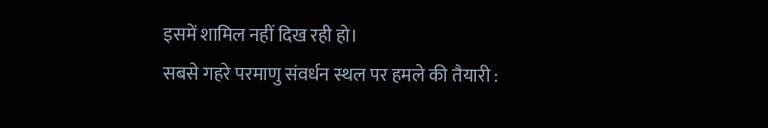इसमें शामिल नहीं दिख रही हो।
सबसे गहरे परमाणु संवर्धन स्थल पर हमले की तैयारी :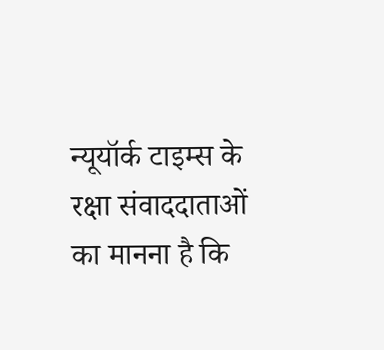न्यूयॉर्क टाइम्स के रक्षा संवाददाताओं का मानना है कि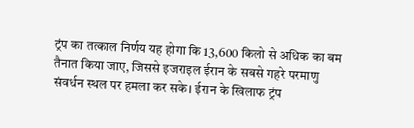ट्रंप का तत्काल निर्णय यह होगा कि 13,600 किलो से अधिक का बम तैनात किया जाए, जिससे इजराइल ईरान के सबसे गहरे परमाणु संवर्धन स्थल पर हमला कर सके। ईरान के खिलाफ ट्रंप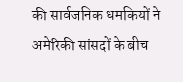की सार्वजनिक धमकियों ने अमेरिकी सांसदों के बीच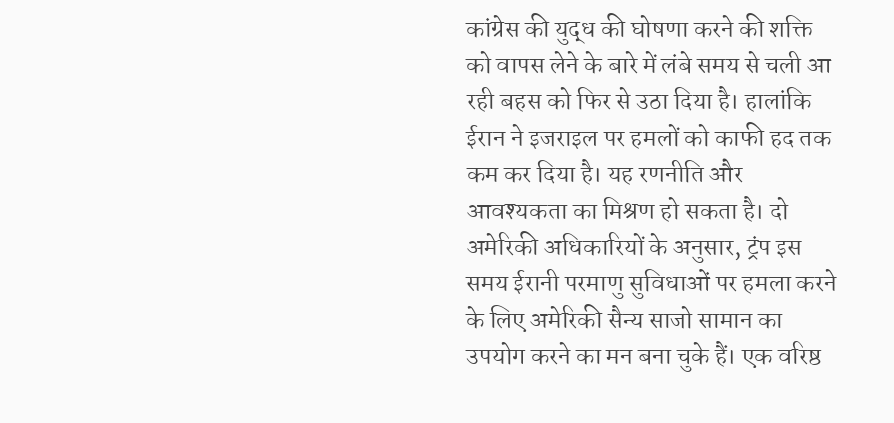कांग्रेस की युद्ध की घोषणा करने की शक्ति को वापस लेने के बारे में लंबे समय से चली आ रही बहस को फिर से उठा दिया है। हालांकि ईरान ने इजराइल पर हमलों को काफी हद तक कम कर दिया है। यह रणनीति और आवश्यकता का मिश्रण हो सकता है। दो अमेरिकी अधिकारियों के अनुसार, ट्रंप इस समय ईरानी परमाणु सुविधाओं पर हमला करने के लिए अमेरिकी सैन्य साजो सामान का उपयोग करने का मन बना चुके हैं। एक वरिष्ठ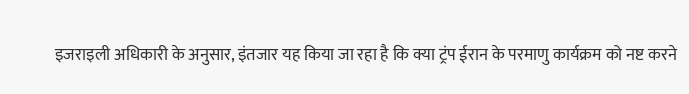इजराइली अधिकारी के अनुसार, इंतजार यह किया जा रहा है कि क्या ट्रंप ईरान के परमाणु कार्यक्रम को नष्ट करने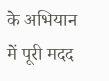के अभियान में पूरी मदद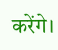करेंगे।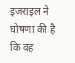इजराइल ने घोषणा की है कि वह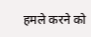हमले करने को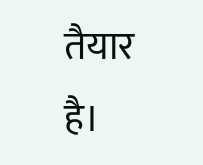तैयार है।